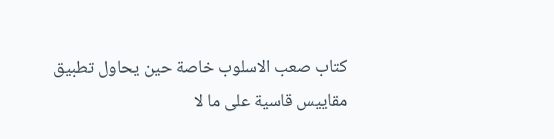كتاب صعب الاسلوب خاصة حين يحاول تطبيق مقاييس قاسية على ما لا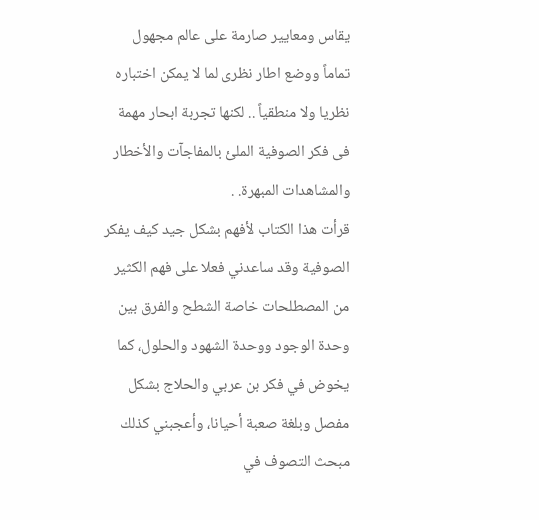يقاس ومعايير صارمة على عالم مجهول تماماً ووضع اطار نظرى لما لا يمكن اختباره نظريا ولا منطقياً .. لكنها تجربة ابحار مهمة فى فكر الصوفية الملئ بالمفاجآت والأخطار والمشاهدات المبهرة. .
قرأت هذا الكتاب لأفهم بشكل جيد كيف يفكر الصوفية وقد ساعدني فعلا على فهم الكثير من المصطلحات خاصة الشطح والفرق بين وحدة الوجود ووحدة الشهود والحلول، كما يخوض في فكر بن عربي والحلاج بشكل مفصل وبلغة صعبة أحيانا، وأعجبني كذلك مبحث التصوف في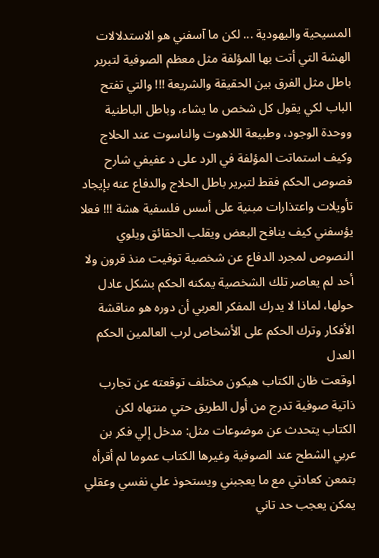المسيحية واليهودية ... لكن ما آسفني هو الاستدلالات الهشة التي أتت بها المؤلفة مثل معظم الصوفية لتبرير باطل مثل الفرق بين الحقيقة والشريعة !!! والتي تفتح الباب لكي يقول كل شخص ما يشاء، وباطل الباطنية ووحدة الوجود، وطبيعة اللاهوت والناسوت عند الحلاج وكيف استماتت المؤلفة في الرد على د عفيفي شارح فصوص الحكم فقط لتبرير باطل الحلاج والدفاع عنه بإيجاد تأويلات واعتذارات مبنية على أسس فلسفية هشة !!! فعلا يؤسفني كيف ينافح البعض ويقلب الحقائق ويلوي النصوص لمجرد الدفاع عن شخصية توفيت منذ قرون ولا أحد لم يعاصر تلك الشخصية يمكنه الحكم بشكل عادل حولها، لماذا لا يدرك المفكر العربي أن دوره هو مناقشة الأفكار وترك الحكم على الأشخاص لرب العالمين الحكم العدل
اوقعت ظان الكتاب هيكون مختلف توقعته عن تجارب ذاتية صوفية تدرج من أول الطريق حتي منتهاه لكن الكتاب يتحدث عن موضوعات مثل: مدخل إلي فكر بن عربي الشطح عند الصوفية وغيرها الكتاب عموما لم أقرأه بتمعن كعادتي مع ما يعجبني ويستحوذ علي نفسي وعقلي يمكن يعجب حد تاني